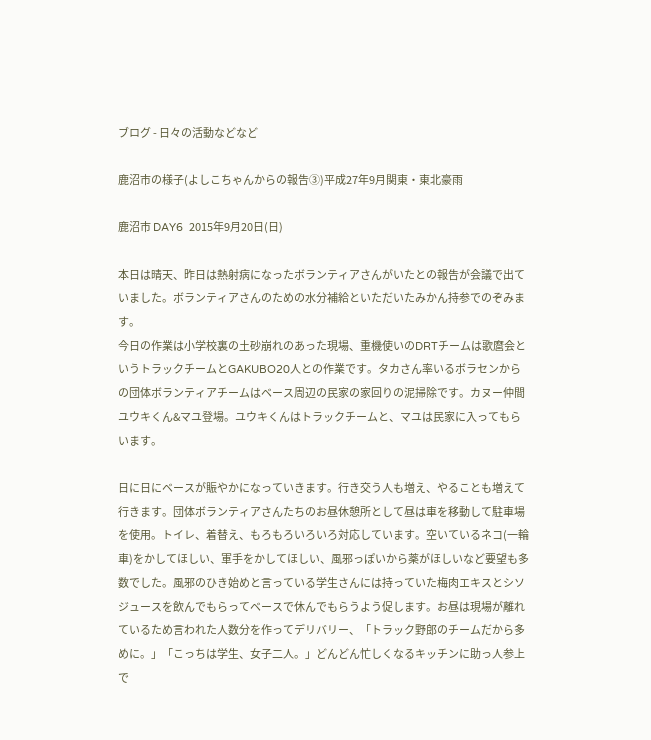ブログ - 日々の活動などなど

鹿沼市の様子(よしこちゃんからの報告③)平成27年9月関東・東北豪雨

鹿沼市 DAY6  2015年9月20日(日)

本日は晴天、昨日は熱射病になったボランティアさんがいたとの報告が会議で出ていました。ボランティアさんのための水分補給といただいたみかん持参でのぞみます。
今日の作業は小学校裏の土砂崩れのあった現場、重機使いのDRTチームは歌麿会というトラックチームとGAKUBO20人との作業です。タカさん率いるボラセンからの団体ボランティアチームはベース周辺の民家の家回りの泥掃除です。カヌー仲間ユウキくん&マユ登場。ユウキくんはトラックチームと、マユは民家に入ってもらいます。

日に日にベースが賑やかになっていきます。行き交う人も増え、やることも増えて行きます。団体ボランティアさんたちのお昼休憩所として昼は車を移動して駐車場を使用。トイレ、着替え、もろもろいろいろ対応しています。空いているネコ(一輪車)をかしてほしい、軍手をかしてほしい、風邪っぽいから薬がほしいなど要望も多数でした。風邪のひき始めと言っている学生さんには持っていた梅肉エキスとシソジュースを飲んでもらってベースで休んでもらうよう促します。お昼は現場が離れているため言われた人数分を作ってデリバリー、「トラック野郎のチームだから多めに。」「こっちは学生、女子二人。」どんどん忙しくなるキッチンに助っ人参上で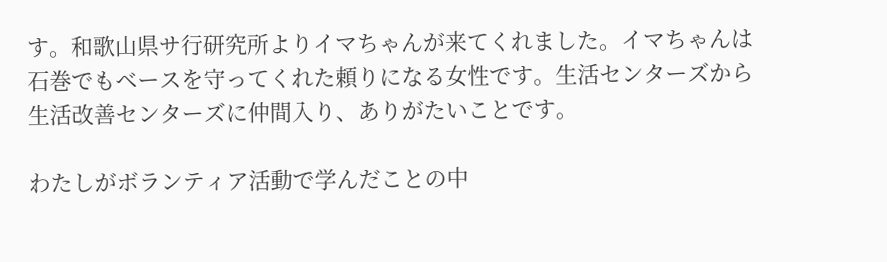す。和歌山県サ行研究所よりイマちゃんが来てくれました。イマちゃんは石巻でもベースを守ってくれた頼りになる女性です。生活センターズから生活改善センターズに仲間入り、ありがたいことです。

わたしがボランティア活動で学んだことの中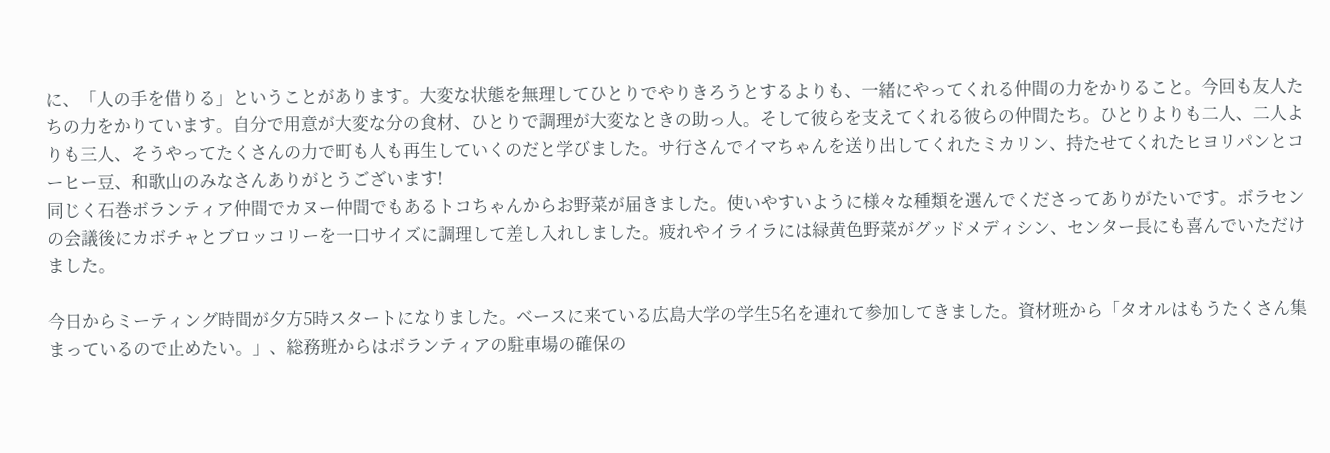に、「人の手を借りる」ということがあります。大変な状態を無理してひとりでやりきろうとするよりも、一緒にやってくれる仲間の力をかりること。今回も友人たちの力をかりています。自分で用意が大変な分の食材、ひとりで調理が大変なときの助っ人。そして彼らを支えてくれる彼らの仲間たち。ひとりよりも二人、二人よりも三人、そうやってたくさんの力で町も人も再生していくのだと学びました。サ行さんでイマちゃんを送り出してくれたミカリン、持たせてくれたヒヨリパンとコーヒー豆、和歌山のみなさんありがとうございます!
同じく石巻ボランティア仲間でカヌー仲間でもあるトコちゃんからお野菜が届きました。使いやすいように様々な種類を選んでくださってありがたいです。ボラセンの会議後にカボチャとブロッコリーを一口サイズに調理して差し入れしました。疲れやイライラには緑黄色野菜がグッドメディシン、センター長にも喜んでいただけました。

今日からミーティング時間が夕方5時スタートになりました。ベースに来ている広島大学の学生5名を連れて参加してきました。資材班から「タオルはもうたくさん集まっているので止めたい。」、総務班からはボランティアの駐車場の確保の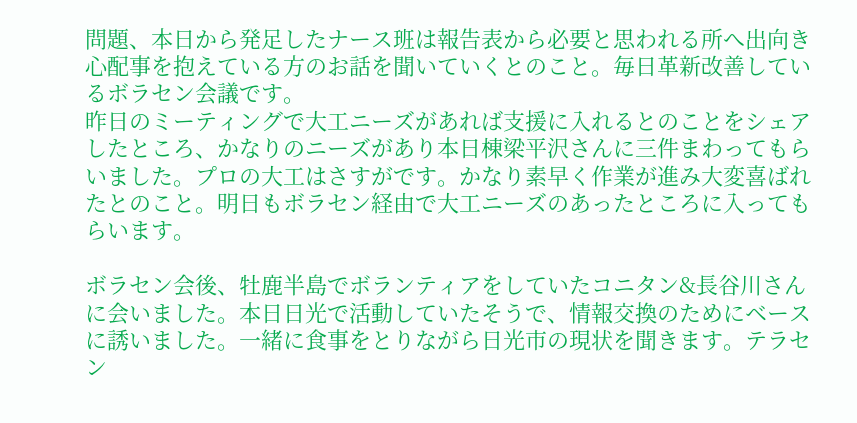問題、本日から発足したナース班は報告表から必要と思われる所へ出向き心配事を抱えている方のお話を聞いていくとのこと。毎日革新改善しているボラセン会議です。
昨日のミーティングで大工ニーズがあれば支援に入れるとのことをシェアしたところ、かなりのニーズがあり本日棟梁平沢さんに三件まわってもらいました。プロの大工はさすがです。かなり素早く作業が進み大変喜ばれたとのこと。明日もボラセン経由で大工ニーズのあったところに入ってもらいます。

ボラセン会後、牡鹿半島でボランティアをしていたコニタン&長谷川さんに会いました。本日日光で活動していたそうで、情報交換のためにベースに誘いました。一緒に食事をとりながら日光市の現状を聞きます。テラセン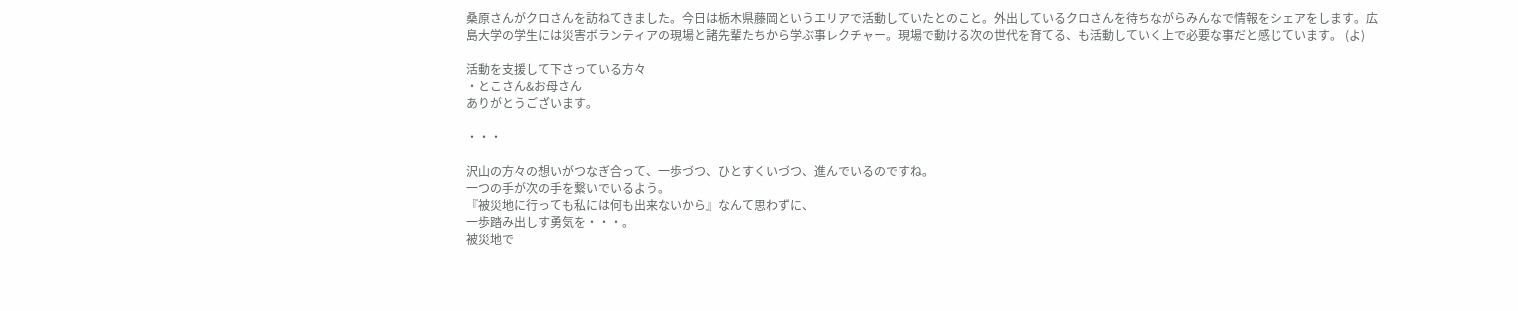桑原さんがクロさんを訪ねてきました。今日は栃木県藤岡というエリアで活動していたとのこと。外出しているクロさんを待ちながらみんなで情報をシェアをします。広島大学の学生には災害ボランティアの現場と諸先輩たちから学ぶ事レクチャー。現場で動ける次の世代を育てる、も活動していく上で必要な事だと感じています。 (よ)

活動を支援して下さっている方々
・とこさん&お母さん
ありがとうございます。

・・・

沢山の方々の想いがつなぎ合って、一歩づつ、ひとすくいづつ、進んでいるのですね。
一つの手が次の手を繋いでいるよう。
『被災地に行っても私には何も出来ないから』なんて思わずに、
一歩踏み出しす勇気を・・・。
被災地で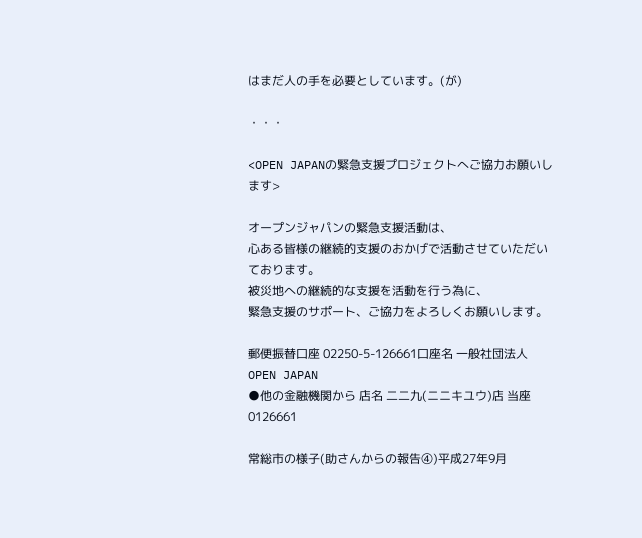はまだ人の手を必要としています。(が)

・・・

<OPEN JAPANの緊急支援プロジェクトへご協力お願いします>

オープンジャパンの緊急支援活動は、
心ある皆様の継続的支援のおかげで活動させていただいております。
被災地への継続的な支援を活動を行う為に、
緊急支援のサポート、ご協力をよろしくお願いします。

郵便振替口座 02250-5-126661口座名 一般社団法人 OPEN JAPAN
●他の金融機関から 店名 二二九(ニニキユウ)店 当座 0126661

常総市の様子(助さんからの報告④)平成27年9月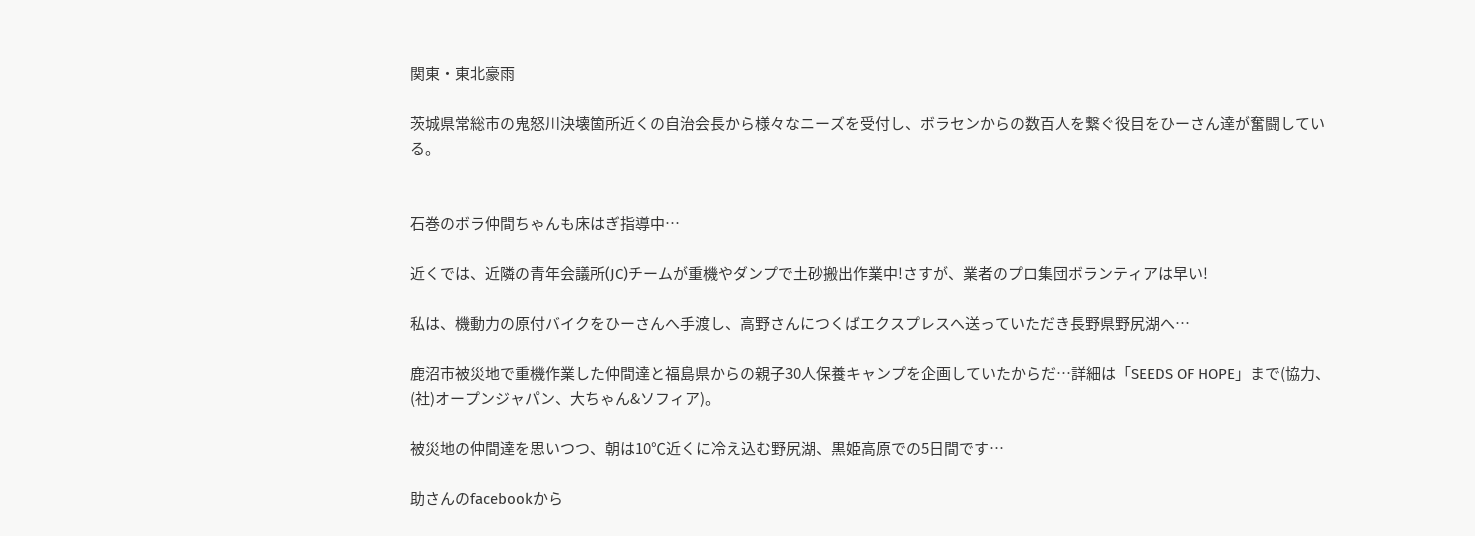関東・東北豪雨

茨城県常総市の鬼怒川決壊箇所近くの自治会長から様々なニーズを受付し、ボラセンからの数百人を繋ぐ役目をひーさん達が奮闘している。


石巻のボラ仲間ちゃんも床はぎ指導中…

近くでは、近隣の青年会議所(JC)チームが重機やダンプで土砂搬出作業中!さすが、業者のプロ集団ボランティアは早い!

私は、機動力の原付バイクをひーさんへ手渡し、高野さんにつくばエクスプレスへ送っていただき長野県野尻湖へ…

鹿沼市被災地で重機作業した仲間達と福島県からの親子30人保養キャンプを企画していたからだ…詳細は「SEEDS OF HOPE」まで(協力、(社)オープンジャパン、大ちゃん&ソフィア)。

被災地の仲間達を思いつつ、朝は10℃近くに冷え込む野尻湖、黒姫高原での5日間です…

助さんのfacebookから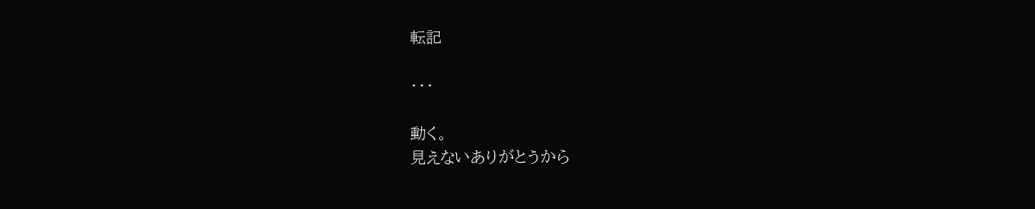転記

・・・

動く。
見えないありがとうから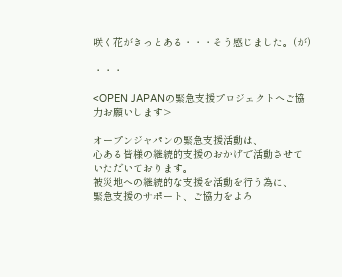咲く花がきっとある・・・そう感じました。(が)

・・・

<OPEN JAPANの緊急支援プロジェクトへご協力お願いします>

オープンジャパンの緊急支援活動は、
心ある皆様の継続的支援のおかげで活動させていただいております。
被災地への継続的な支援を活動を行う為に、
緊急支援のサポート、ご協力をよろ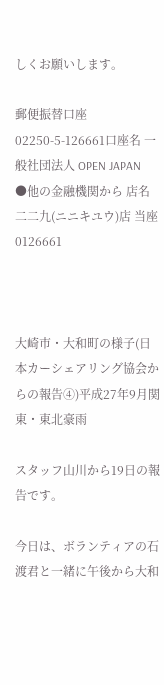しくお願いします。

郵便振替口座 02250-5-126661口座名 一般社団法人 OPEN JAPAN
●他の金融機関から 店名 二二九(ニニキユウ)店 当座 0126661



大崎市・大和町の様子(日本カーシェアリング協会からの報告④)平成27年9月関東・東北豪雨

スタッフ山川から19日の報告です。

今日は、ボランティアの石渡君と一緒に午後から大和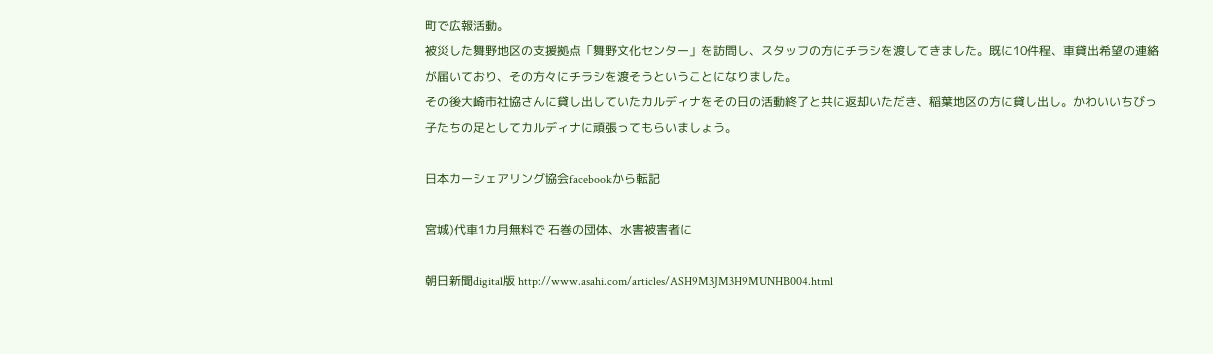町で広報活動。
被災した舞野地区の支援拠点「舞野文化センター」を訪問し、スタッフの方にチラシを渡してきました。既に10件程、車貸出希望の連絡が届いており、その方々にチラシを渡そうということになりました。
その後大崎市社協さんに貸し出していたカルディナをその日の活動終了と共に返却いただき、稲葉地区の方に貸し出し。かわいいちびっ子たちの足としてカルディナに頑張ってもらいましょう。

日本カーシェアリング協会facebookから転記

宮城)代車1カ月無料で 石巻の団体、水害被害者に

朝日新聞digital版 http://www.asahi.com/articles/ASH9M3JM3H9MUNHB004.html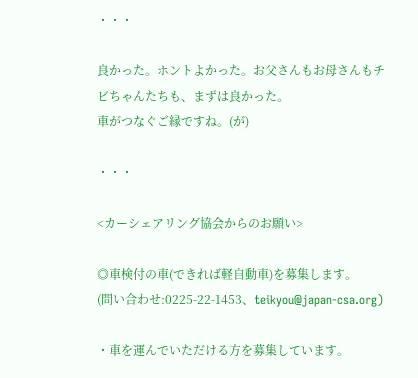・・・

良かった。ホントよかった。お父さんもお母さんもチビちゃんたちも、まずは良かった。
車がつなぐご縁ですね。(が)

・・・

<カーシェアリング協会からのお願い>

◎車検付の車(できれば軽自動車)を募集します。
(問い合わせ:0225-22-1453、teikyou@japan-csa.org)

・車を運んでいただける方を募集しています。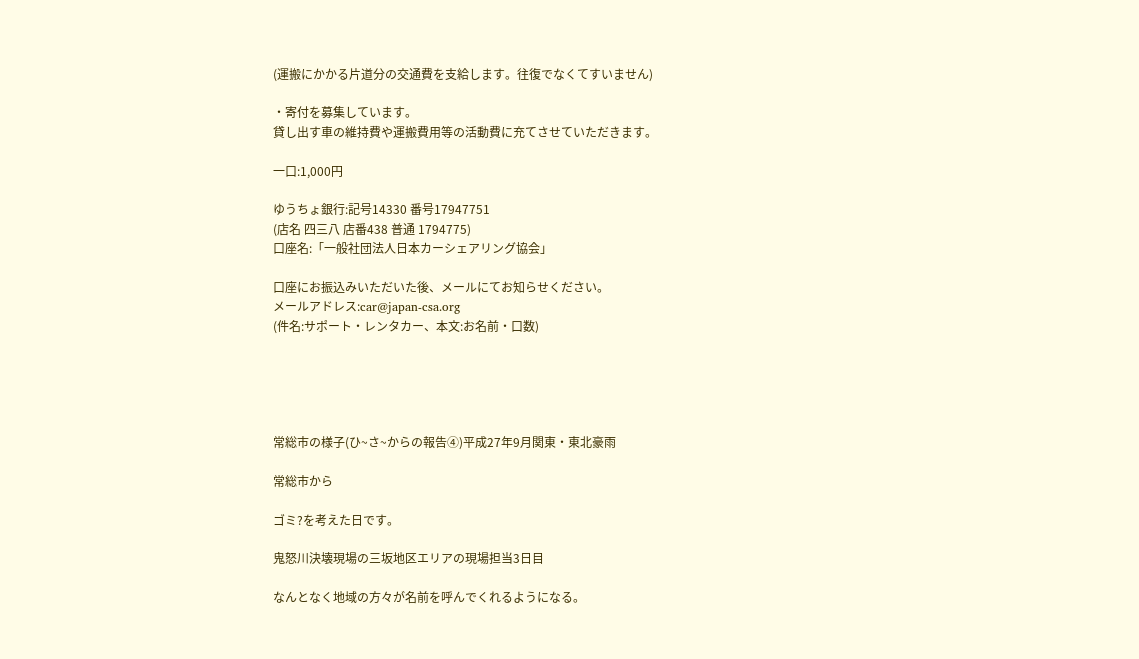(運搬にかかる片道分の交通費を支給します。往復でなくてすいません)

・寄付を募集しています。
貸し出す車の維持費や運搬費用等の活動費に充てさせていただきます。

一口:1,000円

ゆうちょ銀行:記号14330 番号17947751
(店名 四三八 店番438 普通 1794775)
口座名:「一般社団法人日本カーシェアリング協会」

口座にお振込みいただいた後、メールにてお知らせください。
メールアドレス:car@japan-csa.org
(件名:サポート・レンタカー、本文:お名前・口数)





常総市の様子(ひ~さ~からの報告④)平成27年9月関東・東北豪雨

常総市から

ゴミ?を考えた日です。

鬼怒川決壊現場の三坂地区エリアの現場担当3日目

なんとなく地域の方々が名前を呼んでくれるようになる。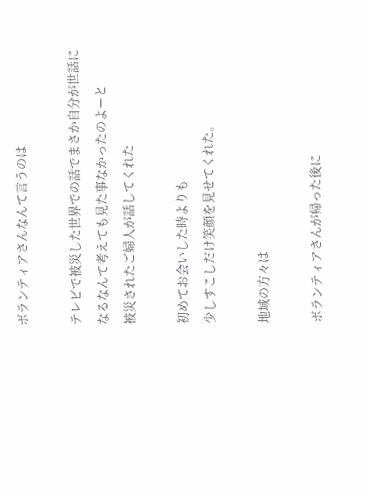ボランティアさんなんて言うのは

テレビで被災した世界での話でまさか自分が世話になるなんて考えても見た事なかったのよーと
被災されたご婦人が話してくれた

初めてお会いした時よりも
少しすこしだけ笑顔を見せてくれた。

地域の方々は

ボランティアさんが帰った後に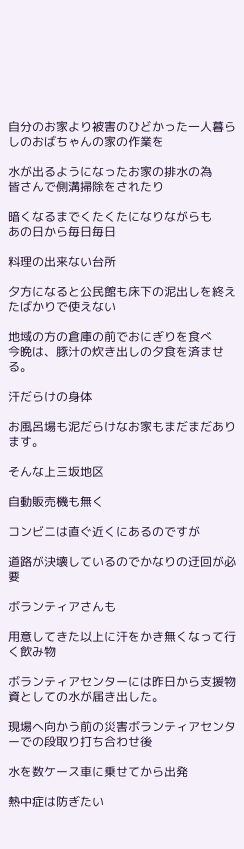自分のお家より被害のひどかった一人暮らしのおばちゃんの家の作業を

水が出るようになったお家の排水の為
皆さんで側溝掃除をされたり

暗くなるまでくたくたになりながらも
あの日から毎日毎日

料理の出来ない台所

夕方になると公民館も床下の泥出しを終えたばかりで使えない

地域の方の倉庫の前でおにぎりを食べ
今晩は、豚汁の炊き出しの夕食を済ませる。

汗だらけの身体

お風呂場も泥だらけなお家もまだまだあります。

そんな上三坂地区

自動販売機も無く

コンビニは直ぐ近くにあるのですが

道路が決壊しているのでかなりの迂回が必要

ボランティアさんも

用意してきた以上に汗をかき無くなって行く飲み物

ボランティアセンターには昨日から支援物資としての水が届き出した。

現場へ向かう前の災害ボランティアセンターでの段取り打ち合わせ後

水を数ケース車に乗せてから出発

熱中症は防ぎたい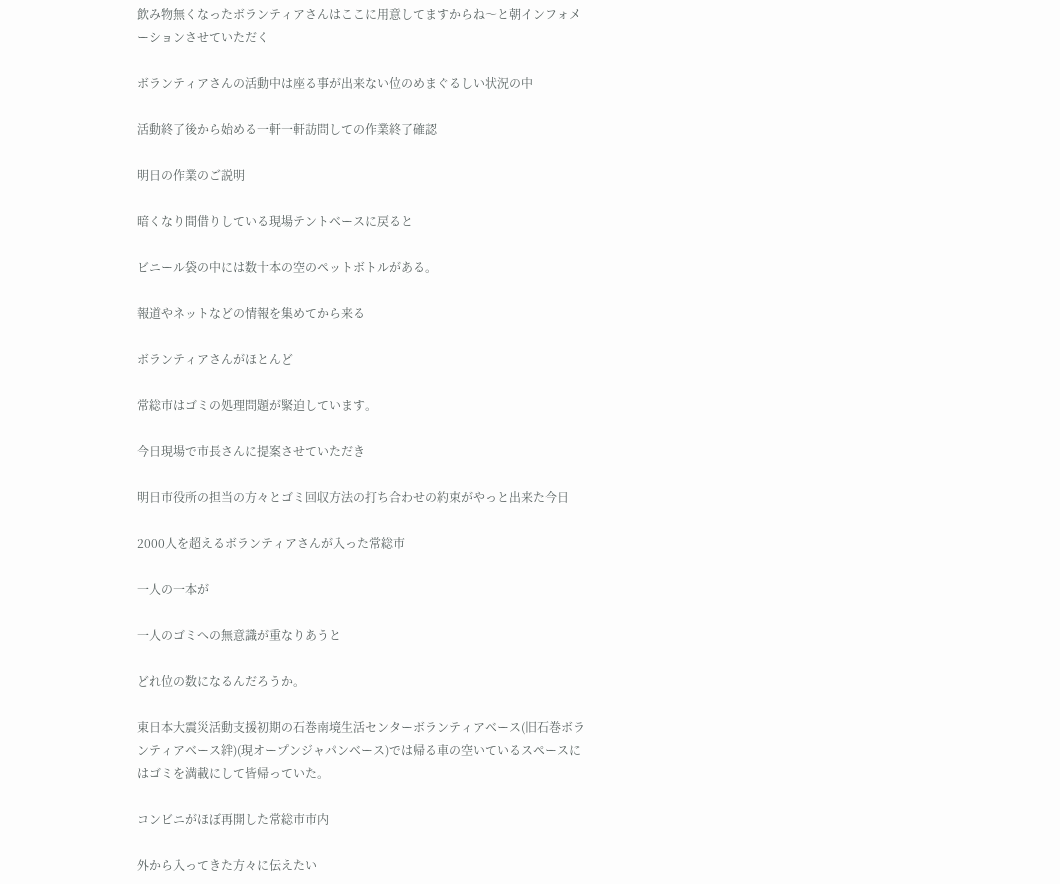飲み物無くなったボランティアさんはここに用意してますからね〜と朝インフォメーションさせていただく

ボランティアさんの活動中は座る事が出来ない位のめまぐるしい状況の中

活動終了後から始める一軒一軒訪問しての作業終了確認

明日の作業のご説明

暗くなり間借りしている現場テントベースに戻ると

ビニール袋の中には数十本の空のペットボトルがある。

報道やネットなどの情報を集めてから来る

ボランティアさんがほとんど

常総市はゴミの処理問題が緊迫しています。

今日現場で市長さんに提案させていただき

明日市役所の担当の方々とゴミ回収方法の打ち合わせの約束がやっと出来た今日

2000人を超えるボランティアさんが入った常総市

一人の一本が

一人のゴミへの無意識が重なりあうと

どれ位の数になるんだろうか。

東日本大震災活動支援初期の石巻南境生活センターボランティアベース(旧石巻ボランティアベース絆)(現オープンジャパンベース)では帰る車の空いているスペースにはゴミを満載にして皆帰っていた。

コンビニがほぼ再開した常総市市内

外から入ってきた方々に伝えたい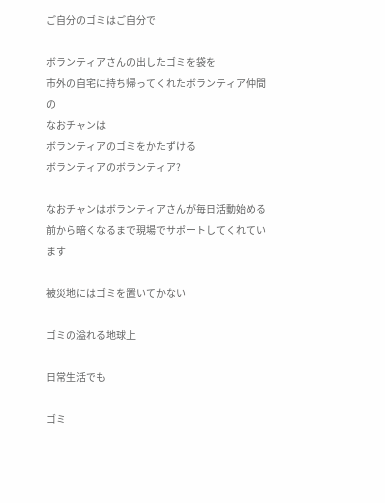ご自分のゴミはご自分で

ボランティアさんの出したゴミを袋を
市外の自宅に持ち帰ってくれたボランティア仲間の
なおチャンは
ボランティアのゴミをかたずける
ボランティアのボランティア?

なおチャンはボランティアさんが毎日活動始める前から暗くなるまで現場でサポートしてくれています

被災地にはゴミを置いてかない

ゴミの溢れる地球上

日常生活でも

ゴミ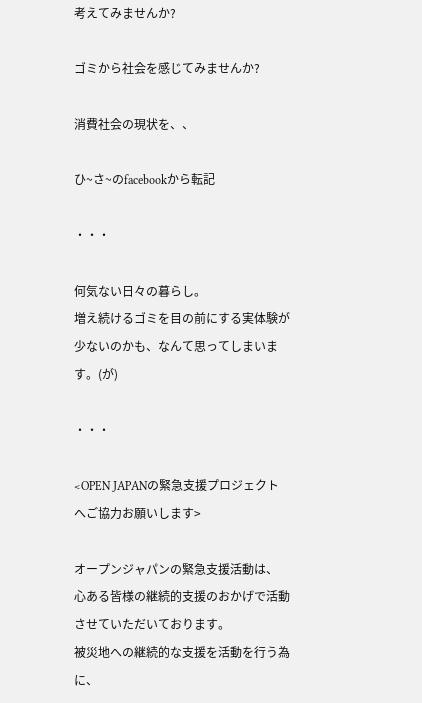考えてみませんか?

ゴミから社会を感じてみませんか?

消費社会の現状を、、

ひ~さ~のfacebookから転記

・・・

何気ない日々の暮らし。
増え続けるゴミを目の前にする実体験が少ないのかも、なんて思ってしまいます。(が)

・・・

<OPEN JAPANの緊急支援プロジェクトへご協力お願いします>

オープンジャパンの緊急支援活動は、
心ある皆様の継続的支援のおかげで活動させていただいております。
被災地への継続的な支援を活動を行う為に、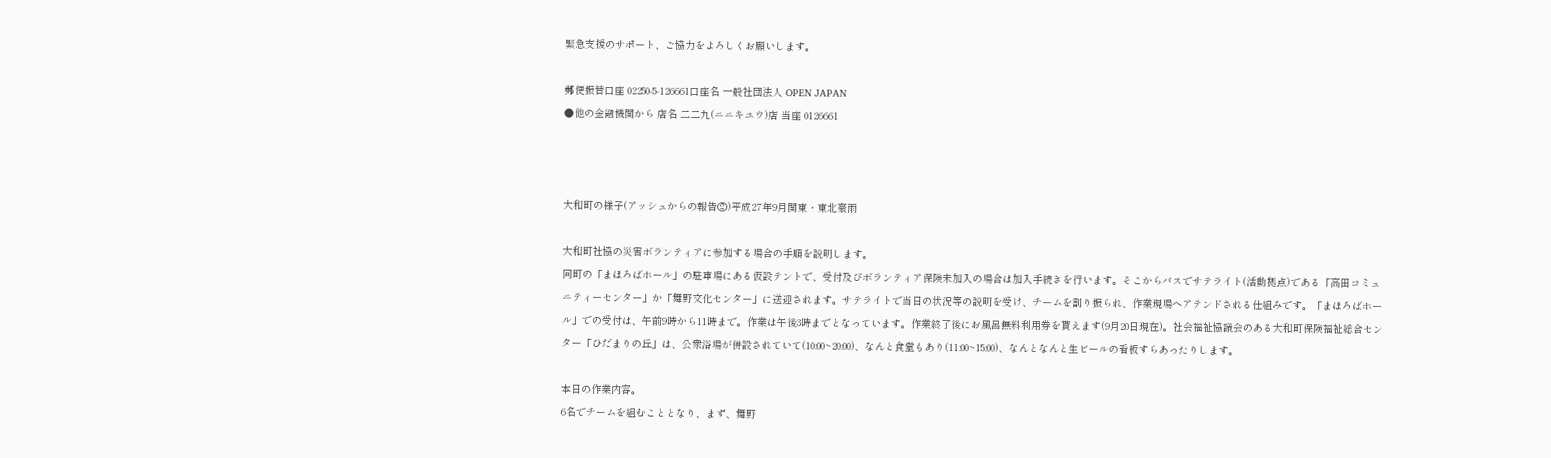緊急支援のサポート、ご協力をよろしくお願いします。

郵便振替口座 02250-5-126661口座名 一般社団法人 OPEN JAPAN
●他の金融機関から 店名 二二九(ニニキユウ)店 当座 0126661



大和町の様子(アッシュからの報告②)平成27年9月関東・東北豪雨

大和町社協の災害ボランティアに参加する場合の手順を説明します。
同町の「まほろばホール」の駐車場にある仮設テントで、受付及びボランティア保険未加入の場合は加入手続きを行います。そこからバスでサテライト(活動拠点)である「高田コミュニティーセンター」か「舞野文化センター」に送迎されます。サテライトで当日の状況等の説明を受け、チームを割り振られ、作業現場へアテンドされる仕組みです。「まほろばホール」での受付は、午前9時から11時まで。作業は午後3時までとなっています。作業終了後にお風呂無料利用券を貰えます(9月20日現在)。社会福祉協議会のある大和町保険福祉総合センター「ひだまりの丘」は、公衆浴場が併設されていて(10:00~20:00)、なんと食堂もあり(11:00~15:00)、なんとなんと生ビールの看板すらあったりします。

本日の作業内容。
6名でチームを組むこととなり、まず、舞野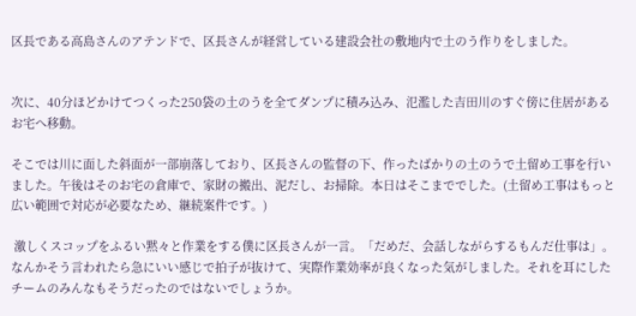区長である高島さんのアテンドで、区長さんが経営している建設会社の敷地内で土のう作りをしました。


次に、40分ほどかけてつくった250袋の土のうを全てダンプに積み込み、氾濫した吉田川のすぐ傍に住居があるお宅へ移動。

そこでは川に面した斜面が一部崩落しており、区長さんの監督の下、作ったばかりの土のうで土留め工事を行いました。午後はそのお宅の倉庫で、家財の搬出、泥だし、お掃除。本日はそこまででした。(土留め工事はもっと広い範囲で対応が必要なため、継続案件です。)

 激しくスコップをふるい黙々と作業をする僕に区長さんが一言。「だめだ、会話しながらするもんだ仕事は」。なんかそう言われたら急にいい感じで拍子が抜けて、実際作業効率が良くなった気がしました。それを耳にしたチームのみんなもそうだったのではないでしょうか。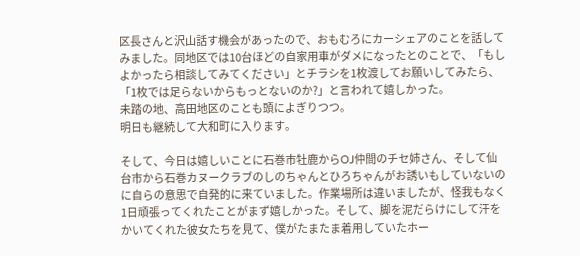区長さんと沢山話す機会があったので、おもむろにカーシェアのことを話してみました。同地区では10台ほどの自家用車がダメになったとのことで、「もしよかったら相談してみてください」とチラシを1枚渡してお願いしてみたら、「1枚では足らないからもっとないのか?」と言われて嬉しかった。
未踏の地、高田地区のことも頭によぎりつつ。
明日も継続して大和町に入ります。

そして、今日は嬉しいことに石巻市牡鹿からOJ仲間のチセ姉さん、そして仙台市から石巻カヌークラブのしのちゃんとひろちゃんがお誘いもしていないのに自らの意思で自発的に来ていました。作業場所は違いましたが、怪我もなく1日頑張ってくれたことがまず嬉しかった。そして、脚を泥だらけにして汗をかいてくれた彼女たちを見て、僕がたまたま着用していたホー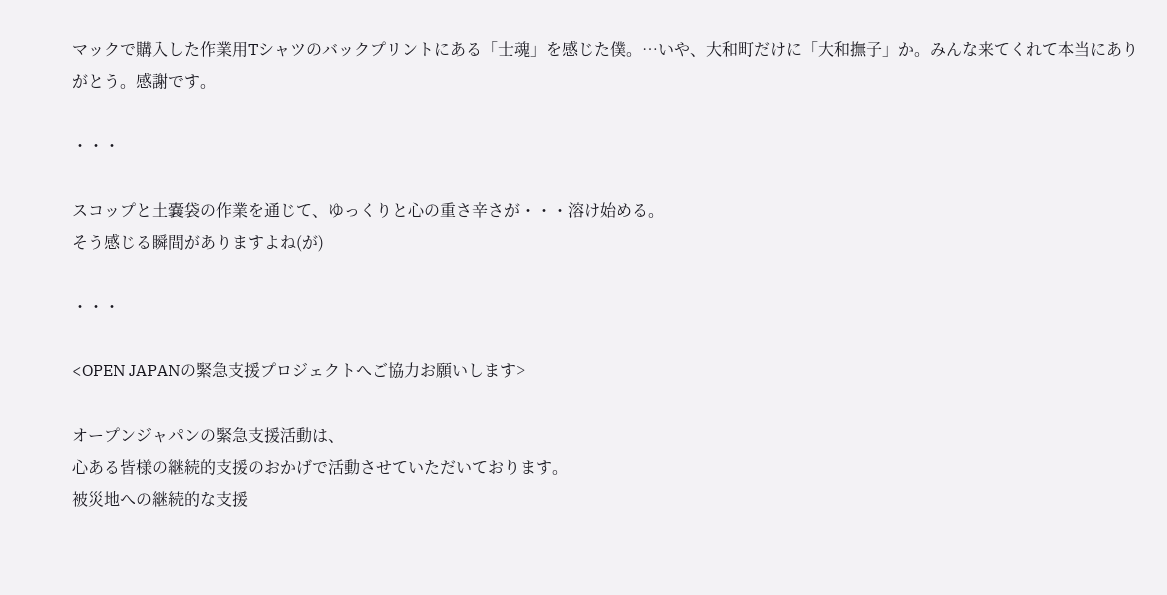マックで購入した作業用Tシャツのバックプリントにある「士魂」を感じた僕。…いや、大和町だけに「大和撫子」か。みんな来てくれて本当にありがとう。感謝です。

・・・

スコップと土嚢袋の作業を通じて、ゆっくりと心の重さ辛さが・・・溶け始める。
そう感じる瞬間がありますよね(が)

・・・

<OPEN JAPANの緊急支援プロジェクトへご協力お願いします>

オープンジャパンの緊急支援活動は、
心ある皆様の継続的支援のおかげで活動させていただいております。
被災地への継続的な支援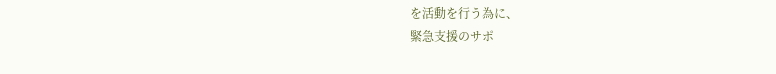を活動を行う為に、
緊急支援のサポ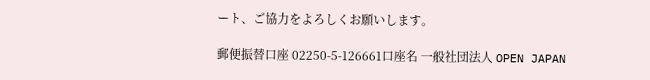ート、ご協力をよろしくお願いします。

郵便振替口座 02250-5-126661口座名 一般社団法人 OPEN JAPAN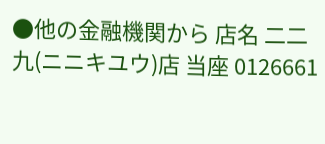●他の金融機関から 店名 二二九(ニニキユウ)店 当座 0126661